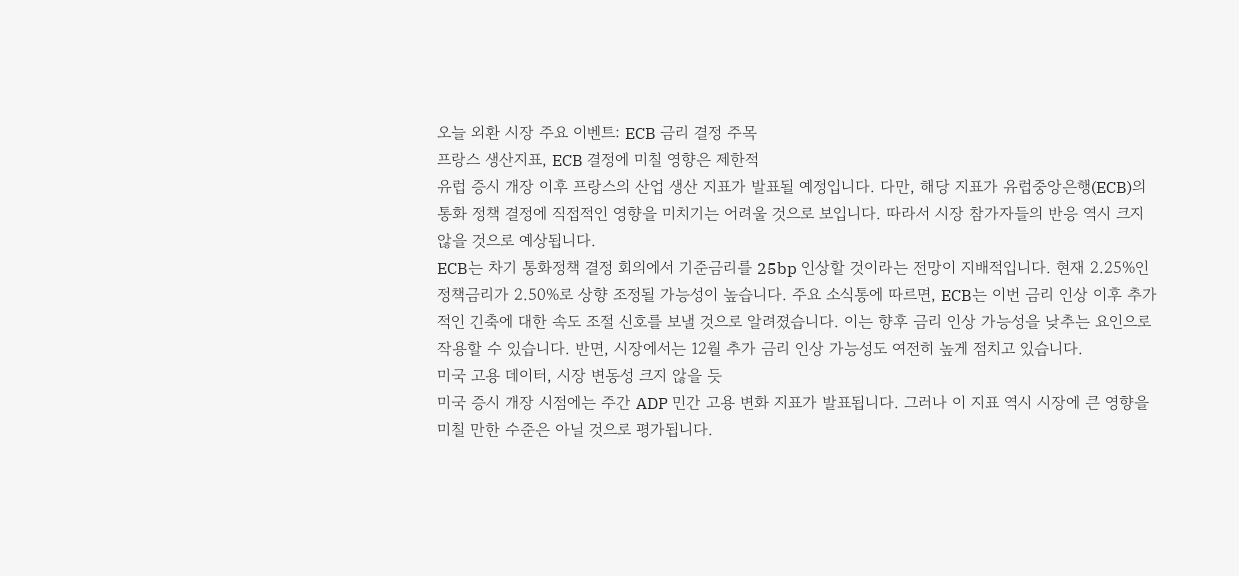오늘 외환 시장 주요 이벤트: ECB 금리 결정 주목
프랑스 생산지표, ECB 결정에 미칠 영향은 제한적
유럽 증시 개장 이후 프랑스의 산업 생산 지표가 발표될 예정입니다. 다만, 해당 지표가 유럽중앙은행(ECB)의 통화 정책 결정에 직접적인 영향을 미치기는 어려울 것으로 보입니다. 따라서 시장 참가자들의 반응 역시 크지 않을 것으로 예상됩니다.
ECB는 차기 통화정책 결정 회의에서 기준금리를 25bp 인상할 것이라는 전망이 지배적입니다. 현재 2.25%인 정책금리가 2.50%로 상향 조정될 가능성이 높습니다. 주요 소식통에 따르면, ECB는 이번 금리 인상 이후 추가적인 긴축에 대한 속도 조절 신호를 보낼 것으로 알려졌습니다. 이는 향후 금리 인상 가능성을 낮추는 요인으로 작용할 수 있습니다. 반면, 시장에서는 12월 추가 금리 인상 가능성도 여전히 높게 점치고 있습니다.
미국 고용 데이터, 시장 변동성 크지 않을 듯
미국 증시 개장 시점에는 주간 ADP 민간 고용 변화 지표가 발표됩니다. 그러나 이 지표 역시 시장에 큰 영향을 미칠 만한 수준은 아닐 것으로 평가됩니다.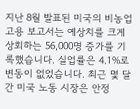지난 8월 발표된 미국의 비농업 고용 보고서는 예상치를 크게 상회하는 56,000명 증가를 기록했습니다. 실업률은 4.1%로 변동이 없었습니다. 최근 몇 달간 미국 노동 시장은 안정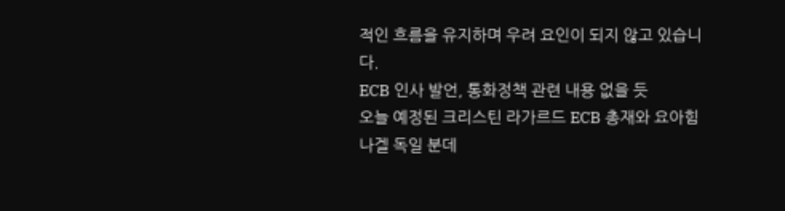적인 흐름을 유지하며 우려 요인이 되지 않고 있습니다.
ECB 인사 발언, 통화정책 관련 내용 없을 듯
오늘 예정된 크리스틴 라가르드 ECB 총재와 요아힘 나겔 독일 분데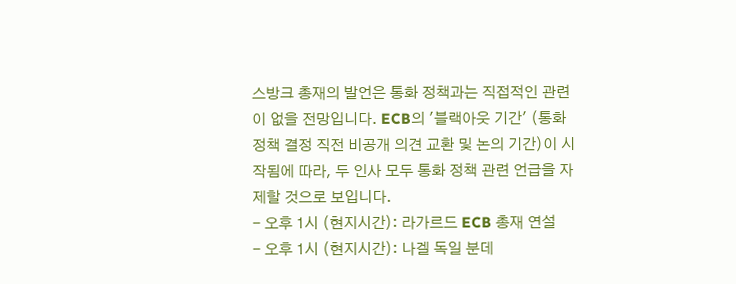스방크 총재의 발언은 통화 정책과는 직접적인 관련이 없을 전망입니다. ECB의 '블랙아웃 기간' (통화정책 결정 직전 비공개 의견 교환 및 논의 기간)이 시작됨에 따라, 두 인사 모두 통화 정책 관련 언급을 자제할 것으로 보입니다.
- 오후 1시 (현지시간): 라가르드 ECB 총재 연설
- 오후 1시 (현지시간): 나겔 독일 분데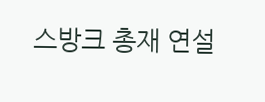스방크 총재 연설